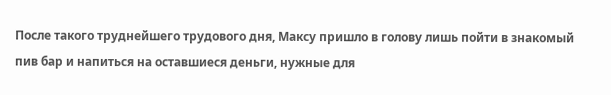После такого труднейшего трудового дня, Максу пришло в голову лишь пойти в знакомый пив бар и напиться на оставшиеся деньги, нужные для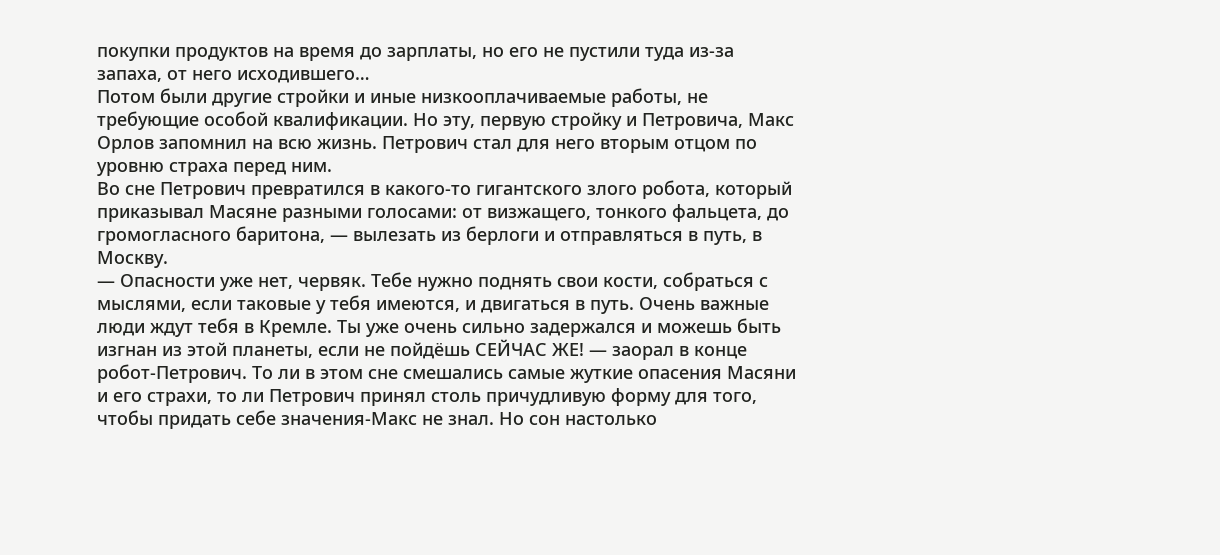покупки продуктов на время до зарплаты, но его не пустили туда из-за запаха, от него исходившего…
Потом были другие стройки и иные низкооплачиваемые работы, не требующие особой квалификации. Но эту, первую стройку и Петровича, Макс Орлов запомнил на всю жизнь. Петрович стал для него вторым отцом по уровню страха перед ним.
Во сне Петрович превратился в какого-то гигантского злого робота, который приказывал Масяне разными голосами: от визжащего, тонкого фальцета, до громогласного баритона, — вылезать из берлоги и отправляться в путь, в Москву.
— Опасности уже нет, червяк. Тебе нужно поднять свои кости, собраться с мыслями, если таковые у тебя имеются, и двигаться в путь. Очень важные люди ждут тебя в Кремле. Ты уже очень сильно задержался и можешь быть изгнан из этой планеты, если не пойдёшь СЕЙЧАС ЖЕ! — заорал в конце робот-Петрович. То ли в этом сне смешались самые жуткие опасения Масяни и его страхи, то ли Петрович принял столь причудливую форму для того, чтобы придать себе значения-Макс не знал. Но сон настолько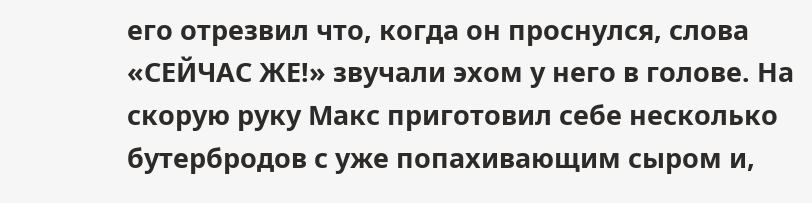его отрезвил что, когда он проснулся, слова «СЕЙЧАС ЖЕ!» звучали эхом у него в голове. На скорую руку Макс приготовил себе несколько бутербродов с уже попахивающим сыром и,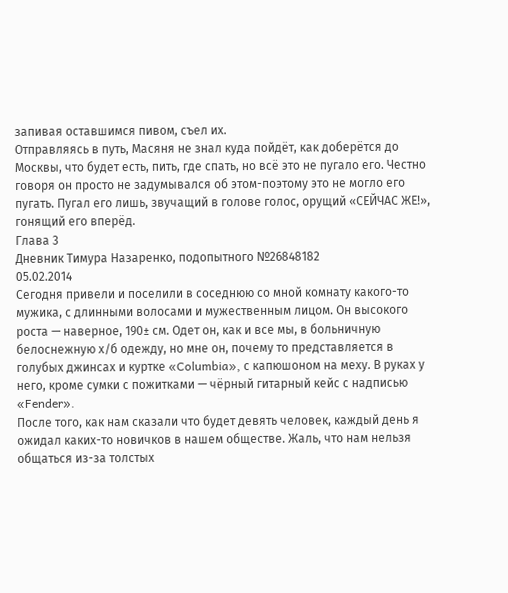запивая оставшимся пивом, съел их.
Отправляясь в путь, Масяня не знал куда пойдёт, как доберётся до Москвы, что будет есть, пить, где спать, но всё это не пугало его. Честно говоря он просто не задумывался об этом-поэтому это не могло его пугать. Пугал его лишь, звучащий в голове голос, орущий «СЕЙЧАС ЖЕ!», гонящий его вперёд.
Глава 3
Дневник Тимура Назаренко, подопытного №26848182
05.02.2014
Сегодня привели и поселили в соседнюю со мной комнату какого-то мужика, с длинными волосами и мужественным лицом. Он высокого роста — наверное, 190± см. Одет он, как и все мы, в больничную белоснежную х/б одежду, но мне он, почему то представляется в голубых джинсах и куртке «Columbia», с капюшоном на меху. В руках у него, кроме сумки с пожитками — чёрный гитарный кейс с надписью «Fender».
После того, как нам сказали что будет девять человек, каждый день я ожидал каких-то новичков в нашем обществе. Жаль, что нам нельзя общаться из-за толстых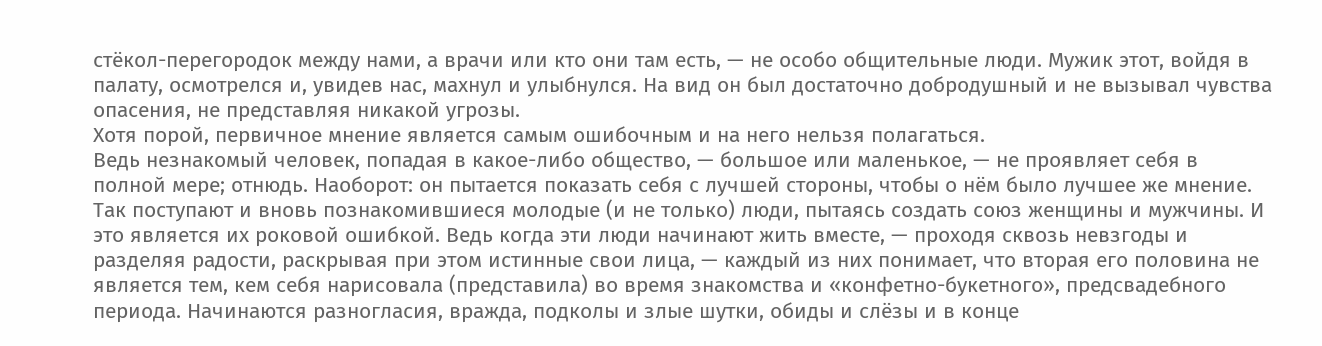стёкол-перегородок между нами, а врачи или кто они там есть, — не особо общительные люди. Мужик этот, войдя в палату, осмотрелся и, увидев нас, махнул и улыбнулся. На вид он был достаточно добродушный и не вызывал чувства опасения, не представляя никакой угрозы.
Хотя порой, первичное мнение является самым ошибочным и на него нельзя полагаться.
Ведь незнакомый человек, попадая в какое-либо общество, — большое или маленькое, — не проявляет себя в полной мере; отнюдь. Наоборот: он пытается показать себя с лучшей стороны, чтобы о нём было лучшее же мнение.
Так поступают и вновь познакомившиеся молодые (и не только) люди, пытаясь создать союз женщины и мужчины. И это является их роковой ошибкой. Ведь когда эти люди начинают жить вместе, — проходя сквозь невзгоды и разделяя радости, раскрывая при этом истинные свои лица, — каждый из них понимает, что вторая его половина не является тем, кем себя нарисовала (представила) во время знакомства и «конфетно-букетного», предсвадебного периода. Начинаются разногласия, вражда, подколы и злые шутки, обиды и слёзы и в конце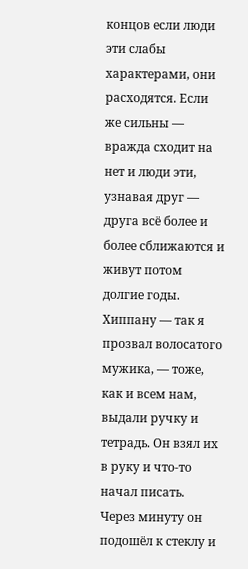концов если люди эти слабы характерами, они расходятся. Если же сильны — вражда сходит на нет и люди эти, узнавая друг — друга всё более и более сближаются и живут потом долгие годы.
Хиппану — так я прозвал волосатого мужика, — тоже, как и всем нам, выдали ручку и тетрадь. Он взял их в руку и что-то начал писать. Через минуту он подошёл к стеклу и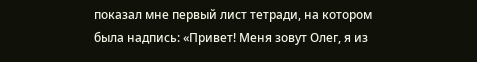показал мне первый лист тетради, на котором была надпись: «Привет! Меня зовут Олег, я из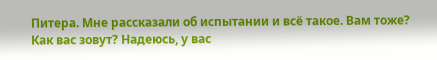Питера. Мне рассказали об испытании и всё такое. Вам тоже? Как вас зовут? Надеюсь, у вас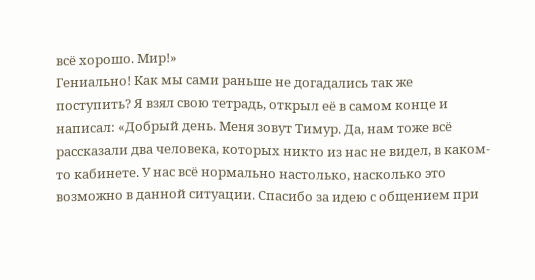всё хорошо. Мир!»
Гениально! Как мы сами раньше не догадались так же поступить? Я взял свою тетрадь, открыл её в самом конце и написал: «Добрый день. Меня зовут Тимур. Да, нам тоже всё рассказали два человека, которых никто из нас не видел, в каком-то кабинете. У нас всё нормально настолько, насколько это возможно в данной ситуации. Спасибо за идею с общением при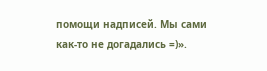помощи надписей. Мы сами как-то не догадались =)».